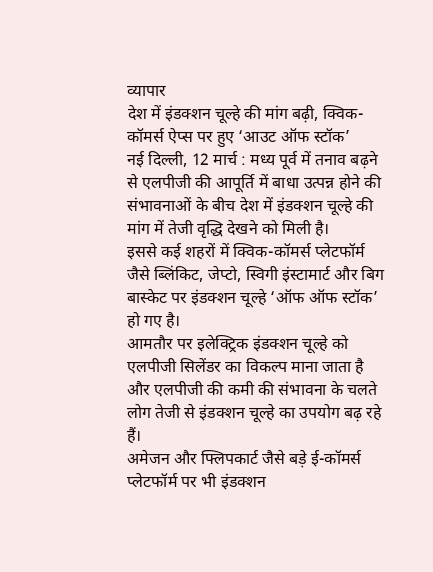व्यापार
देश में इंडक्शन चूल्हे की मांग बढ़ी, क्विक-कॉमर्स ऐप्स पर हुए ‘आउट ऑफ स्टॉक’
नई दिल्ली, 12 मार्च : मध्य पूर्व में तनाव बढ़ने से एलपीजी की आपूर्ति में बाधा उत्पन्न होने की संभावनाओं के बीच देश में इंडक्शन चूल्हे की मांग में तेजी वृद्धि देखने को मिली है।
इससे कई शहरों में क्विक-कॉमर्स प्लेटफॉर्म जैसे ब्लिंकिट, जेप्टो, स्विगी इंस्टामार्ट और बिग बास्केट पर इंडक्शन चूल्हे ‘ऑफ ऑफ स्टॉक’ हो गए है।
आमतौर पर इलेक्ट्रिक इंडक्शन चूल्हे को एलपीजी सिलेंडर का विकल्प माना जाता है और एलपीजी की कमी की संभावना के चलते लोग तेजी से इंडक्शन चूल्हे का उपयोग बढ़ रहे हैं।
अमेजन और फ्लिपकार्ट जैसे बड़े ई-कॉमर्स प्लेटफॉर्म पर भी इंडक्शन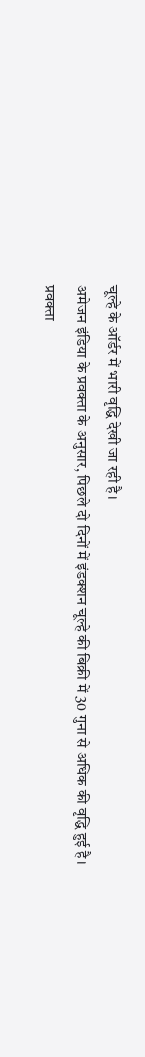चूल्हे के ऑर्डर में भारी वृद्धि देखी जा रही है।
अमेजन इंडिया के प्रवक्ता के अनुसार, पिछले दो दिनों में इंडक्शन चूल्हे की बिक्री में 30 गुना से अधिक की वृद्धि हुई है।
प्रवक्ता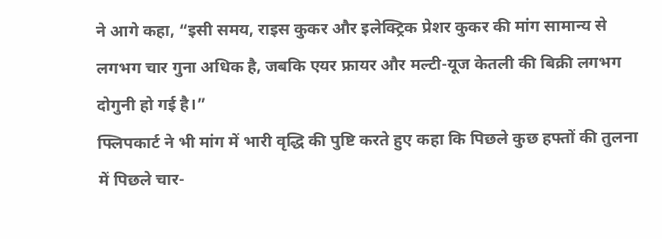ने आगे कहा, “इसी समय, राइस कुकर और इलेक्ट्रिक प्रेशर कुकर की मांग सामान्य से लगभग चार गुना अधिक है, जबकि एयर फ्रायर और मल्टी-यूज केतली की बिक्री लगभग दोगुनी हो गई है।”
फ्लिपकार्ट ने भी मांग में भारी वृद्धि की पुष्टि करते हुए कहा कि पिछले कुछ हफ्तों की तुलना में पिछले चार-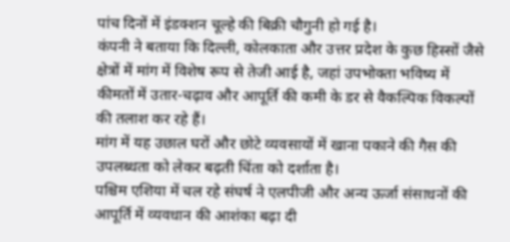पांच दिनों में इंडक्शन चूल्हे की बिक्री चौगुनी हो गई है।
कंपनी ने बताया कि दिल्ली, कोलकाता और उत्तर प्रदेश के कुछ हिस्सों जैसे क्षेत्रों में मांग में विशेष रूप से तेजी आई है, जहां उपभोक्ता भविष्य में कीमतों में उतार-चढ़ाव और आपूर्ति की कमी के डर से वैकल्पिक विकल्पों की तलाश कर रहे हैं।
मांग में यह उछाल घरों और छोटे व्यवसायों में खाना पकाने की गैस की उपलब्धता को लेकर बढ़ती चिंता को दर्शाता है।
पश्चिम एशिया में चल रहे संघर्ष ने एलपीजी और अन्य ऊर्जा संसाधनों की आपूर्ति में व्यवधान की आशंका बढ़ा दी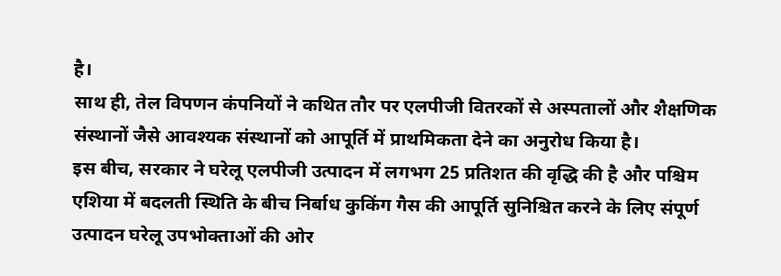है।
साथ ही, तेल विपणन कंपनियों ने कथित तौर पर एलपीजी वितरकों से अस्पतालों और शैक्षणिक संस्थानों जैसे आवश्यक संस्थानों को आपूर्ति में प्राथमिकता देने का अनुरोध किया है।
इस बीच, सरकार ने घरेलू एलपीजी उत्पादन में लगभग 25 प्रतिशत की वृद्धि की है और पश्चिम एशिया में बदलती स्थिति के बीच निर्बाध कुकिंग गैस की आपूर्ति सुनिश्चित करने के लिए संपूर्ण उत्पादन घरेलू उपभोक्ताओं की ओर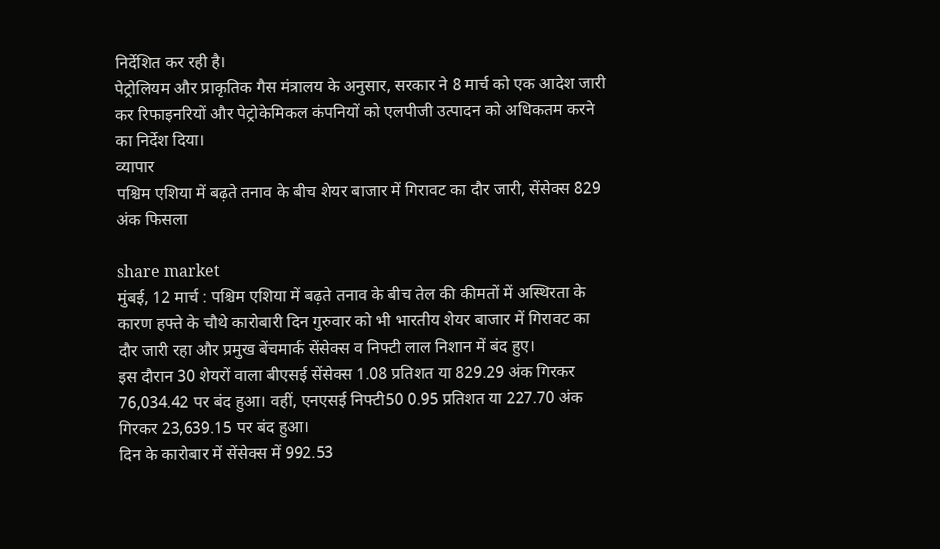निर्देशित कर रही है।
पेट्रोलियम और प्राकृतिक गैस मंत्रालय के अनुसार, सरकार ने 8 मार्च को एक आदेश जारी कर रिफाइनरियों और पेट्रोकेमिकल कंपनियों को एलपीजी उत्पादन को अधिकतम करने का निर्देश दिया।
व्यापार
पश्चिम एशिया में बढ़ते तनाव के बीच शेयर बाजार में गिरावट का दौर जारी, सेंसेक्स 829 अंक फिसला

share market
मुंबई, 12 मार्च : पश्चिम एशिया में बढ़ते तनाव के बीच तेल की कीमतों में अस्थिरता के कारण हफ्ते के चौथे कारोबारी दिन गुरुवार को भी भारतीय शेयर बाजार में गिरावट का दौर जारी रहा और प्रमुख बेंचमार्क सेंसेक्स व निफ्टी लाल निशान में बंद हुए।
इस दौरान 30 शेयरों वाला बीएसई सेंसेक्स 1.08 प्रतिशत या 829.29 अंक गिरकर 76,034.42 पर बंद हुआ। वहीं, एनएसई निफ्टी50 0.95 प्रतिशत या 227.70 अंक गिरकर 23,639.15 पर बंद हुआ।
दिन के कारोबार में सेंसेक्स में 992.53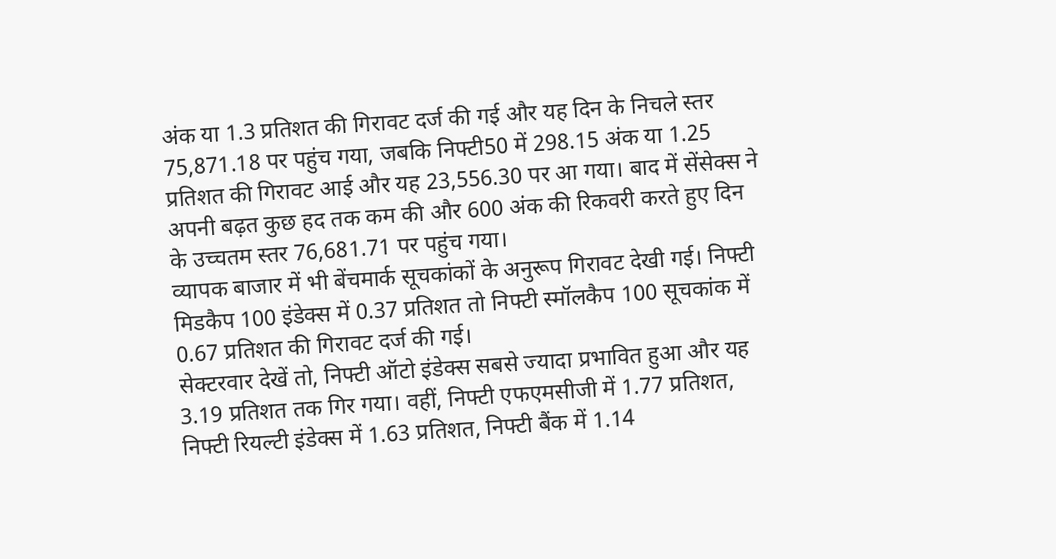अंक या 1.3 प्रतिशत की गिरावट दर्ज की गई और यह दिन के निचले स्तर 75,871.18 पर पहुंच गया, जबकि निफ्टी50 में 298.15 अंक या 1.25 प्रतिशत की गिरावट आई और यह 23,556.30 पर आ गया। बाद में सेंसेक्स ने अपनी बढ़त कुछ हद तक कम की और 600 अंक की रिकवरी करते हुए दिन के उच्चतम स्तर 76,681.71 पर पहुंच गया।
व्यापक बाजार में भी बेंचमार्क सूचकांकों के अनुरूप गिरावट देखी गई। निफ्टी मिडकैप 100 इंडेक्स में 0.37 प्रतिशत तो निफ्टी स्मॉलकैप 100 सूचकांक में 0.67 प्रतिशत की गिरावट दर्ज की गई।
सेक्टरवार देखें तो, निफ्टी ऑटो इंडेक्स सबसे ज्यादा प्रभावित हुआ और यह 3.19 प्रतिशत तक गिर गया। वहीं, निफ्टी एफएमसीजी में 1.77 प्रतिशत, निफ्टी रियल्टी इंडेक्स में 1.63 प्रतिशत, निफ्टी बैंक में 1.14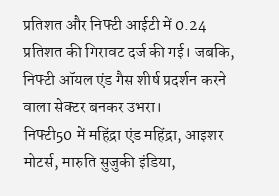प्रतिशत और निफ्टी आईटी में 0.24 प्रतिशत की गिरावट दर्ज की गई। जबकि, निफ्टी ऑयल एंड गैस शीर्ष प्रदर्शन करने वाला सेक्टर बनकर उभरा।
निफ्टी50 में महिंद्रा एंड महिंद्रा, आइशर मोटर्स, मारुति सुजुकी इंडिया,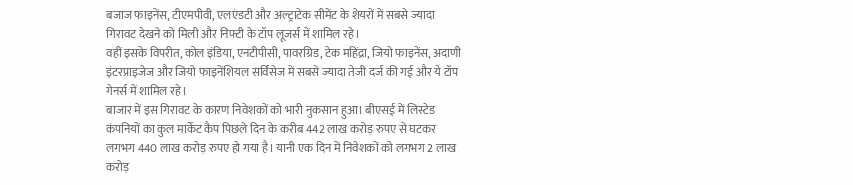बजाज फाइनेंस, टीएमपीवी, एलएंडटी और अल्ट्राटेक सीमेंट के शेयरों में सबसे ज्यादा गिरावट देखने को मिली और निफ्टी के टॉप लूजर्स में शामिल रहे।
वहीं इसके विपरीत, कोल इंडिया, एनटीपीसी, पावरग्रिड, टेक महिंद्रा, जियो फाइनेंस, अदाणी इंटरप्राइजेज और जियो फाइनेंशियल सर्विसेज में सबसे ज्यादा तेजी दर्ज की गई और ये टॉप गेनर्स में शामिल रहे।
बाजार में इस गिरावट के कारण निवेशकों को भारी नुकसान हुआ। बीएसई में लिस्टेड कंपनियों का कुल मार्केट कैप पिछले दिन के करीब 442 लाख करोड़ रुपए से घटकर लगभग 440 लाख करोड़ रुपए हो गया है। यानी एक दिन में निवेशकों को लगभग 2 लाख करोड़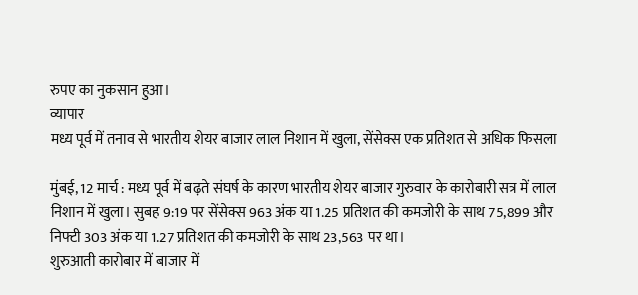रुपए का नुकसान हुआ।
व्यापार
मध्य पूर्व में तनाव से भारतीय शेयर बाजार लाल निशान में खुला, सेंसेक्स एक प्रतिशत से अधिक फिसला

मुंबई, 12 मार्च : मध्य पूर्व में बढ़ते संघर्ष के कारण भारतीय शेयर बाजार गुरुवार के कारोबारी सत्र में लाल निशान में खुला। सुबह 9:19 पर सेंसेक्स 963 अंक या 1.25 प्रतिशत की कमजोरी के साथ 75,899 और निफ्टी 303 अंक या 1.27 प्रतिशत की कमजोरी के साथ 23,563 पर था।
शुरुआती कारोबार में बाजार में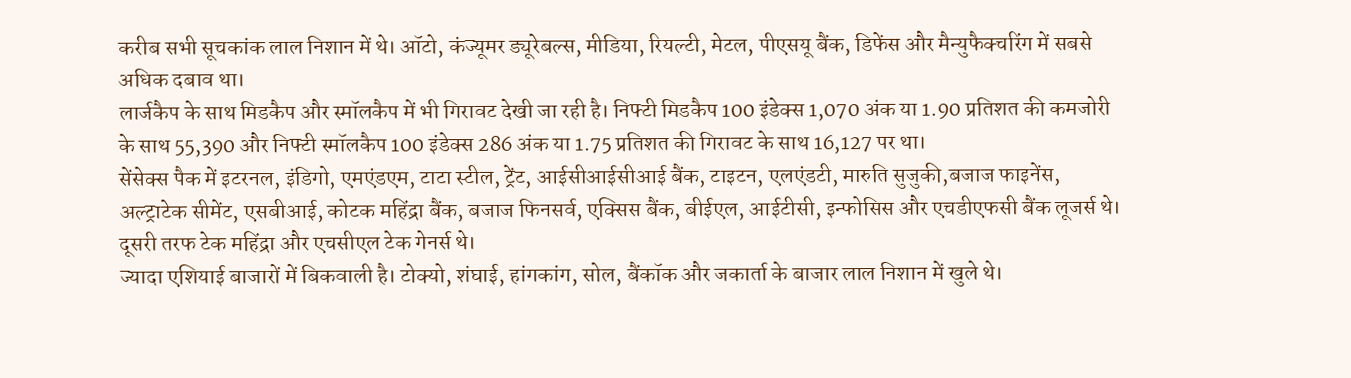करीब सभी सूचकांक लाल निशान में थे। ऑटो, कंज्यूमर ड्यूरेबल्स, मीडिया, रियल्टी, मेटल, पीएसयू बैंक, डिफेंस और मैन्युफैक्चरिंग में सबसे अधिक दबाव था।
लार्जकैप के साथ मिडकैप और स्मॉलकैप में भी गिरावट देखी जा रही है। निफ्टी मिडकैप 100 इंडेक्स 1,070 अंक या 1.90 प्रतिशत की कमजोरी के साथ 55,390 और निफ्टी स्मॉलकैप 100 इंडेक्स 286 अंक या 1.75 प्रतिशत की गिरावट के साथ 16,127 पर था।
सेंसेक्स पैक में इटरनल, इंडिगो, एमएंडएम, टाटा स्टील, ट्रेंट, आईसीआईसीआई बैंक, टाइटन, एलएंडटी, मारुति सुजुकी,बजाज फाइनेंस, अल्ट्राटेक सीमेंट, एसबीआई, कोटक महिंद्रा बैंक, बजाज फिनसर्व, एक्सिस बैंक, बीईएल, आईटीसी, इन्फोसिस और एचडीएफसी बैंक लूजर्स थे। दूसरी तरफ टेक महिंद्रा और एचसीएल टेक गेनर्स थे।
ज्यादा एशियाई बाजारों में बिकवाली है। टोक्यो, शंघाई, हांगकांग, सोल, बैंकॉक और जकार्ता के बाजार लाल निशान में खुले थे।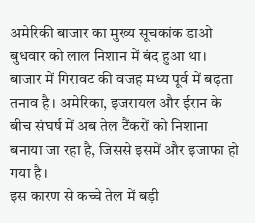अमेरिकी बाजार का मुख्य सूचकांक डाओ बुधवार को लाल निशान में बंद हुआ था।
बाजार में गिरावट की वजह मध्य पूर्व में बढ़ता तनाव है। अमेरिका, इजरायल और ईरान के बीच संघर्ष में अब तेल टैंकरों को निशाना बनाया जा रहा है, जिससे इसमें और इजाफा हो गया है।
इस कारण से कच्चे तेल में बड़ी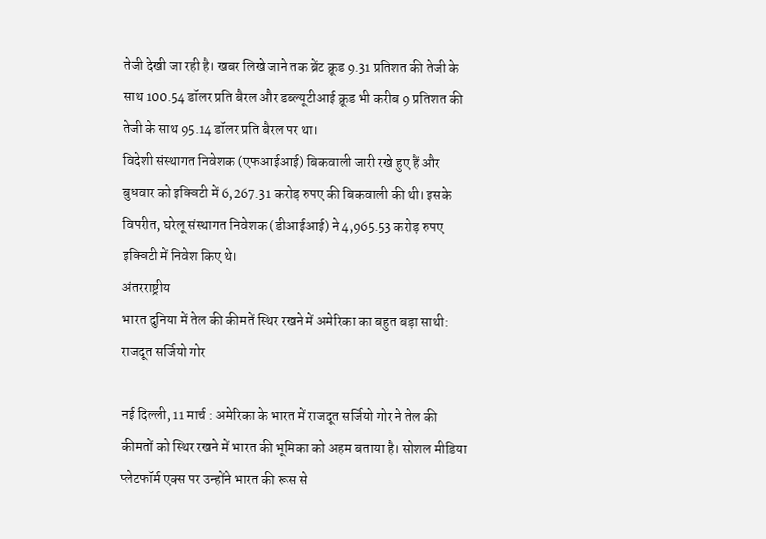तेजी देखी जा रही है। खबर लिखे जाने तक ब्रेंट क्रूड 9.31 प्रतिशत की तेजी के साथ 100.54 डॉलर प्रति बैरल और डब्ल्यूटीआई क्रूड भी करीब 9 प्रतिशत की तेजी के साथ 95.14 डॉलर प्रति बैरल पर था।
विदेशी संस्थागत निवेशक (एफआईआई) बिकवाली जारी रखे हुए हैं और बुधवार को इक्विटी में 6,267.31 करोड़ रुपए की बिकवाली की थी। इसके विपरीत, घरेलू संस्थागत निवेशक (डीआईआई) ने 4,965.53 करोड़ रुपए इक्विटी में निवेश किए थे।
अंतरराष्ट्रीय
भारत दुनिया में तेल की कीमतें स्थिर रखने में अमेरिका का बहुत बड़ा साथी: राजदूत सर्जियो गोर

नई दिल्ली, 11 मार्च : अमेरिका के भारत में राजदूत सर्जियो गोर ने तेल की कीमतों को स्थिर रखने में भारत की भूमिका को अहम बताया है। सोशल मीडिया प्लेटफॉर्म एक्स पर उन्होंने भारत की रूस से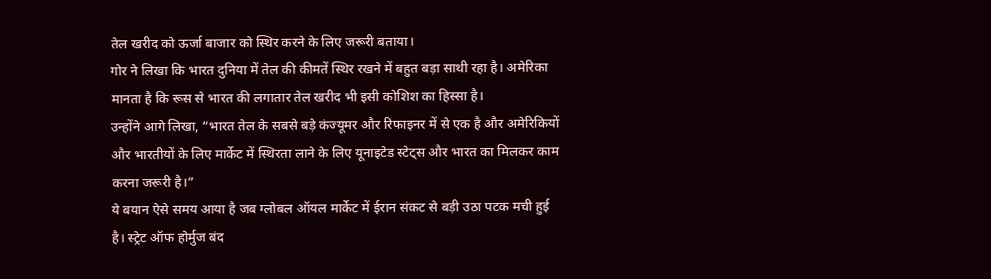तेल खरीद को ऊर्जा बाजार को स्थिर करने के लिए जरूरी बताया।
गोर ने लिखा कि भारत दुनिया में तेल की कीमतें स्थिर रखने में बहुत बड़ा साथी रहा है। अमेरिका मानता है कि रूस से भारत की लगातार तेल खरीद भी इसी कोशिश का हिस्सा है।
उन्होंने आगे लिखा, “भारत तेल के सबसे बड़े कंज्यूमर और रिफाइनर में से एक है और अमेरिकियों और भारतीयों के लिए मार्केट में स्थिरता लाने के लिए यूनाइटेड स्टेट्स और भारत का मिलकर काम करना जरूरी है।”
ये बयान ऐसे समय आया है जब ग्लोबल ऑयल मार्केट में ईरान संकट से बड़ी उठा पटक मची हुई है। स्ट्रेट ऑफ होर्मुज बंद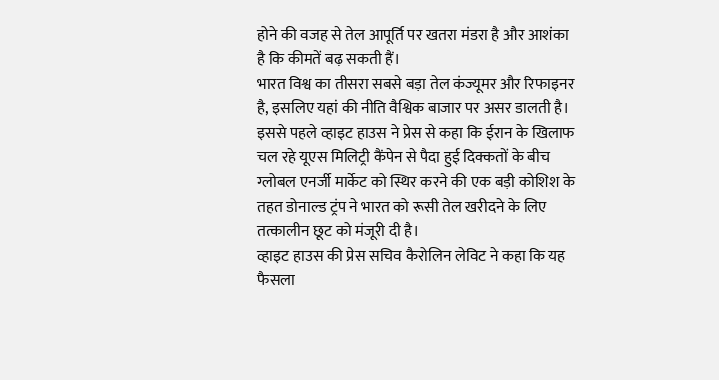होने की वजह से तेल आपूर्ति पर खतरा मंडरा है और आशंका है कि कीमतें बढ़ सकती हैं।
भारत विश्व का तीसरा सबसे बड़ा तेल कंज्यूमर और रिफाइनर है, इसलिए यहां की नीति वैश्विक बाजार पर असर डालती है।
इससे पहले व्हाइट हाउस ने प्रेस से कहा कि ईरान के खिलाफ चल रहे यूएस मिलिट्री कैंपेन से पैदा हुई दिक्कतों के बीच ग्लोबल एनर्जी मार्केट को स्थिर करने की एक बड़ी कोशिश के तहत डोनाल्ड ट्रंप ने भारत को रूसी तेल खरीदने के लिए तत्कालीन छूट को मंजूरी दी है।
व्हाइट हाउस की प्रेस सचिव कैरोलिन लेविट ने कहा कि यह फैसला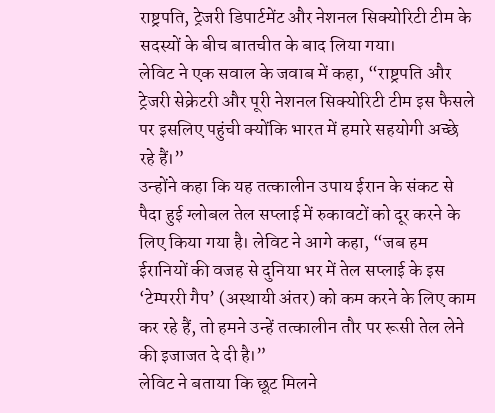राष्ट्रपति, ट्रेजरी डिपार्टमेंट और नेशनल सिक्योरिटी टीम के सदस्यों के बीच बातचीत के बाद लिया गया।
लेविट ने एक सवाल के जवाब में कहा, “राष्ट्रपति और ट्रेजरी सेक्रेटरी और पूरी नेशनल सिक्योरिटी टीम इस फैसले पर इसलिए पहुंची क्योंकि भारत में हमारे सहयोगी अच्छे रहे हैं।”
उन्होंने कहा कि यह तत्कालीन उपाय ईरान के संकट से पैदा हुई ग्लोबल तेल सप्लाई में रुकावटों को दूर करने के लिए किया गया है। लेविट ने आगे कहा, “जब हम ईरानियों की वजह से दुनिया भर में तेल सप्लाई के इस ‘टेम्पररी गैप’ (अस्थायी अंतर) को कम करने के लिए काम कर रहे हैं, तो हमने उन्हें तत्कालीन तौर पर रूसी तेल लेने की इजाजत दे दी है।”
लेविट ने बताया कि छूट मिलने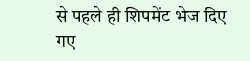से पहले ही शिपमेंट भेज दिए गए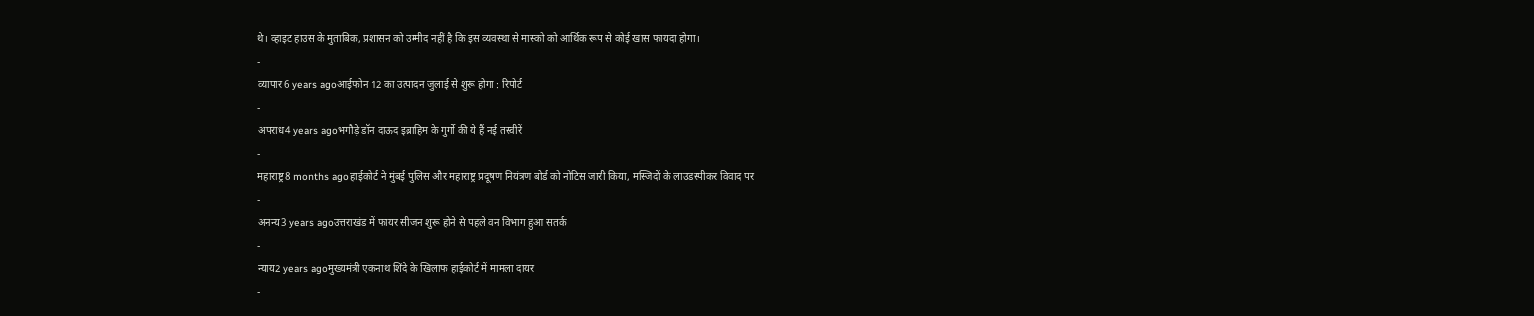थे। व्हाइट हाउस के मुताबिक, प्रशासन को उम्मीद नहीं है कि इस व्यवस्था से मास्को को आर्थिक रूप से कोई खास फायदा होगा।
-
व्यापार6 years agoआईफोन 12 का उत्पादन जुलाई से शुरू होगा : रिपोर्ट
-
अपराध4 years agoभगौड़े डॉन दाऊद इब्राहिम के गुर्गो की ये हैं नई तस्वीरें
-
महाराष्ट्र8 months agoहाईकोर्ट ने मुंबई पुलिस और महाराष्ट्र प्रदूषण नियंत्रण बोर्ड को नोटिस जारी किया, मस्जिदों के लाउडस्पीकर विवाद पर
-
अनन्य3 years agoउत्तराखंड में फायर सीजन शुरू होने से पहले वन विभाग हुआ सतर्क
-
न्याय2 years agoमुख्यमंत्री एकनाथ शिंदे के खिलाफ हाईकोर्ट में मामला दायर
-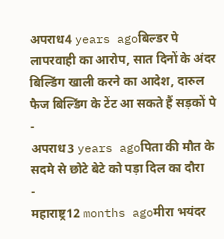अपराध4 years agoबिल्डर पे लापरवाही का आरोप, सात दिनों के अंदर बिल्डिंग खाली करने का आदेश, दारुल फैज बिल्डिंग के टेंट आ सकते हैं सड़कों पे
-
अपराध3 years agoपिता की मौत के सदमे से छोटे बेटे को पड़ा दिल का दौरा
-
महाराष्ट्र12 months agoमीरा भयंदर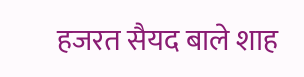हजरत सैयद बाले शाह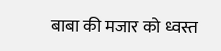बाबा की मजार को ध्वस्त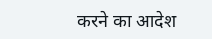करने का आदेश